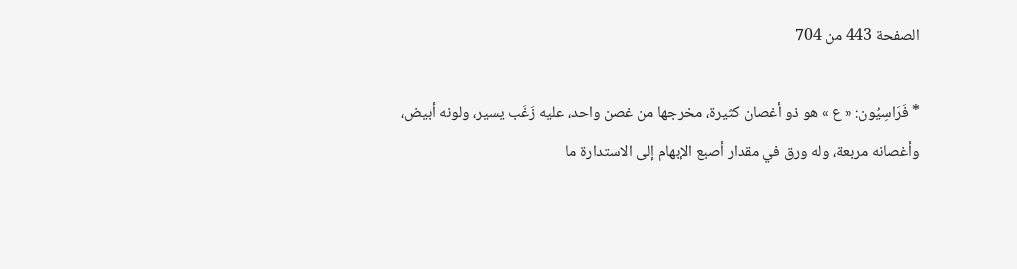الصفحة 443 من 704

* فَرَاسِيُون: « ع » هو ذو أغصان كثيرة، مخرجها من غصن واحد، عليه زَغَب يسير، ولونه أبيض، وأغصانه مربعة، وله ورق في مقدار أصبع الإبهام إلى الاستدارة ما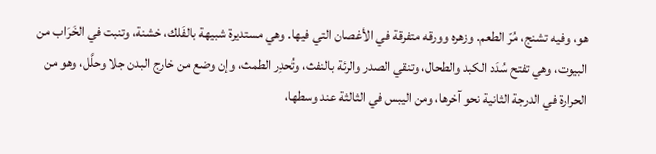هو، وفيه تشنج، مُرّ الطعم. وزهره وورقه متفرقة في الأغصان التي فيها. وهي مستديرة شبيهة بالفَلك، خشنة، وتنبت في الخَرَاب من البيوت، وهي تفتح سُدَد الكبد والطحال، وتنقي الصدر والرئة بالنفث، وتُحدِر الطمث، وإن وضع من خارج البدن جلا وحلَّل، وهو من الحرارة في الدرجة الثانية نحو آخرها، ومن اليبس في الثالثة عند وسطها،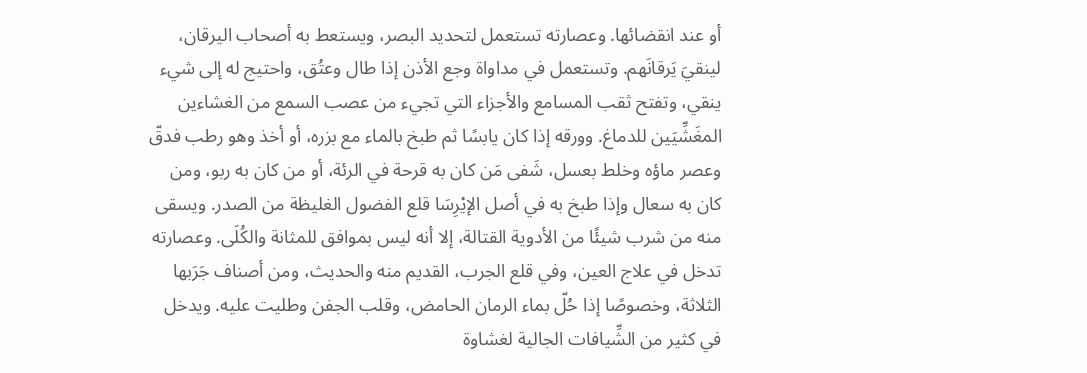أو عند انقضائها. وعصارته تستعمل لتحديد البصر، ويستعط به أصحاب اليرقان، لينقيَ يَرقانَهم. وتستعمل في مداواة وجع الأذن إذا طال وعتُق، واحتيج له إلى شيء ينقي، وتفتح ثقب المسامع والأجزاء التي تجيء من عصب السمع من الغشاءين المغَشِّيَين للدماغ. وورقه إذا كان يابسًا ثم طبخ بالماء مع بزره، أو أخذ وهو رطب فدقّ وعصر ماؤه وخلط بعسل، شَفى مَن كان به قرحة في الرئة، أو من كان به ربو، ومن كان به سعال وإذا طبخ به في أصل الإيْرِسَا قلع الفضول الغليظة من الصدر. ويسقى منه من شرب شيئًا من الأدوية القتالة، إلا أنه ليس بموافق للمثانة والكُلَى. وعصارته تدخل في علاج العين، وفي قلع الجرب، القديم منه والحديث، ومن أصناف جَرَبها الثلاثة، وخصوصًا إذا حُلّ بماء الرمان الحامض، وقلب الجفن وطليت عليه. ويدخل في كثير من الشِّيافات الجالية لغشاوة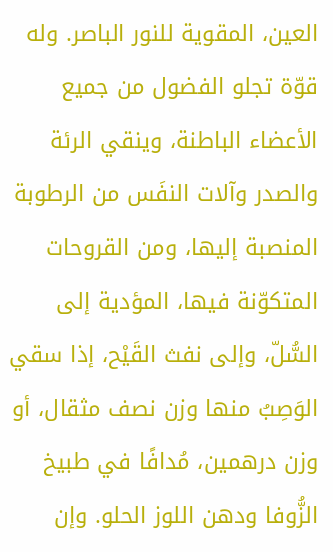العين، المقوية للنور الباصر. وله قوّة تجلو الفضول من جميع الأعضاء الباطنة، وينقي الرئة والصدر وآلات النفَس من الرطوبة المنصبة إليها، ومن القروحات المتكوّنة فيها، المؤدية إلى السُّلّ، وإلى نفث القَيْح، إذا سقي الوَصِبُ منها وزن نصف مثقال، أو وزن درهمين، مُدافًا في طبيخ الزُّوفا ودهن اللوز الحلو. وإن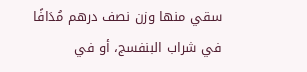سقي منها وزن نصف درهم مُدَافًا في شراب البنفسج، أو في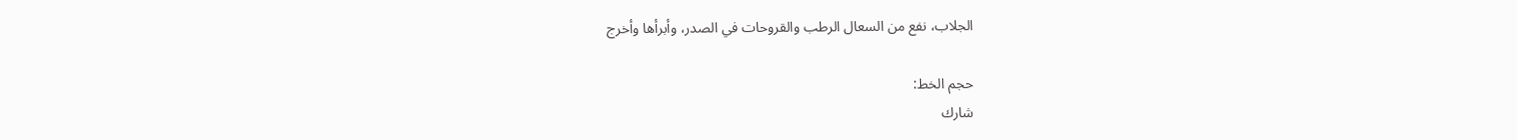الجلاب، نفع من السعال الرطب والقروحات في الصدر، وأبرأها وأخرج

حجم الخط:
شارك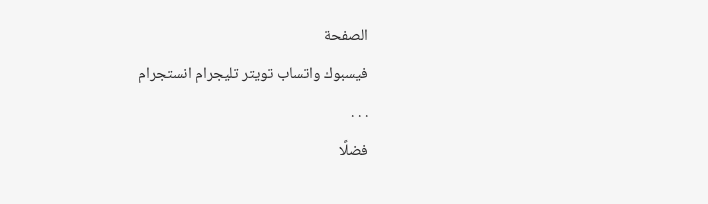الصفحة
فيسبوك واتساب تويتر تليجرام انستجرام
. . .
فضلًا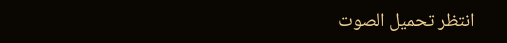انتظر تحميل الصوت